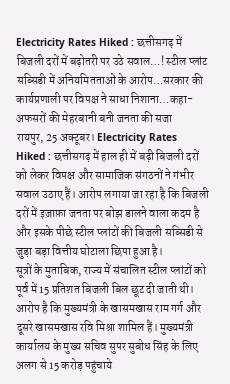Electricity Rates Hiked : छत्तीसगढ़ में बिजली दरों में बढ़ोतरी पर उठे सवाल…! स्टील प्लांट सब्सिडी में अनियमितताओं के आरोप…सरकार की कार्यप्रणाली पर विपक्ष ने साधा निशाना…कहा- अफसरों की मेहरबानी बनी जनता की सजा
रायपुर, 25 अक्टूबर। Electricity Rates Hiked : छत्तीसगढ़ में हाल ही में बढ़ी बिजली दरों को लेकर विपक्ष और सामाजिक संगठनों ने गंभीर सवाल उठाए हैं। आरोप लगाया जा रहा है कि बिजली दरों में इज़ाफ़ा जनता पर बोझ डालने वाला कदम है और इसके पीछे स्टील प्लांटों की बिजली सब्सिडी से जुड़ा बड़ा वित्तीय घोटाला छिपा हुआ है।
सूत्रों के मुताबिक, राज्य में संचालित स्टील प्लांटों को पूर्व में 15 प्रतिशत बिजली बिल छूट दी जाती थी। आरोप है कि मुख्यमंत्री के खासमखास राम गर्ग और दूसरे खासमखास रवि मिश्रा शामिल हैं। मुख्यमंत्री कार्यालय के मुख्य सचिव सुपर सुबोध सिंह के लिए अलग से 15 करोड़ पहुंचाये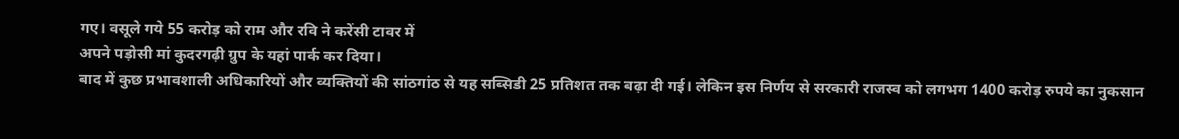गए। वसूले गये 55 करोड़ को राम और रवि ने करेंसी टावर में
अपने पड़ोसी मां कुदरगढ़ी ग्रुप के यहां पार्क कर दिया।
बाद में कुछ प्रभावशाली अधिकारियों और व्यक्तियों की सांठगांठ से यह सब्सिडी 25 प्रतिशत तक बढ़ा दी गई। लेकिन इस निर्णय से सरकारी राजस्व को लगभग 1400 करोड़ रुपये का नुकसान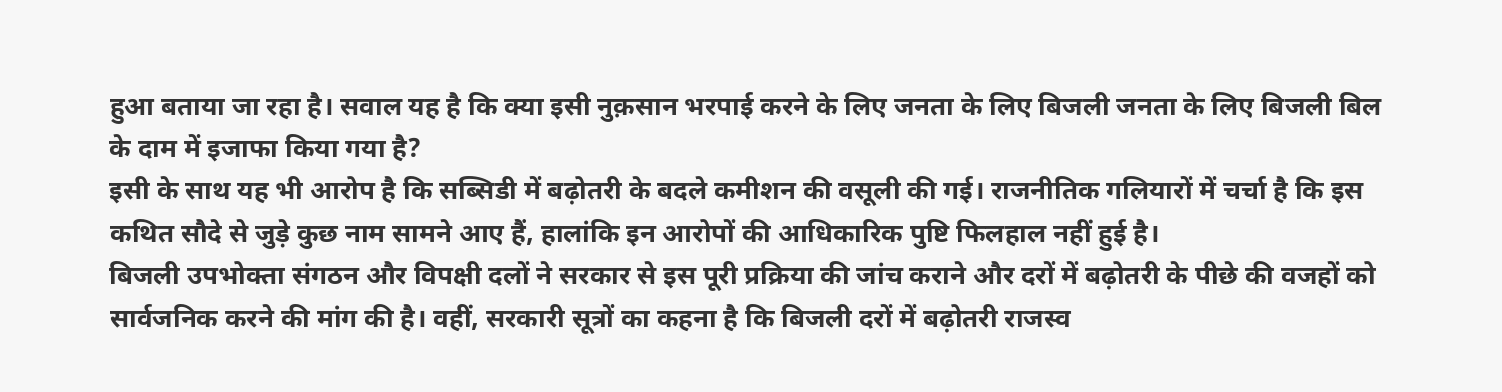हुआ बताया जा रहा है। सवाल यह है कि क्या इसी नुक़सान भरपाई करने के लिए जनता के लिए बिजली जनता के लिए बिजली बिल के दाम में इजाफा किया गया है?
इसी के साथ यह भी आरोप है कि सब्सिडी में बढ़ोतरी के बदले कमीशन की वसूली की गई। राजनीतिक गलियारों में चर्चा है कि इस कथित सौदे से जुड़े कुछ नाम सामने आए हैं, हालांकि इन आरोपों की आधिकारिक पुष्टि फिलहाल नहीं हुई है।
बिजली उपभोक्ता संगठन और विपक्षी दलों ने सरकार से इस पूरी प्रक्रिया की जांच कराने और दरों में बढ़ोतरी के पीछे की वजहों को सार्वजनिक करने की मांग की है। वहीं, सरकारी सूत्रों का कहना है कि बिजली दरों में बढ़ोतरी राजस्व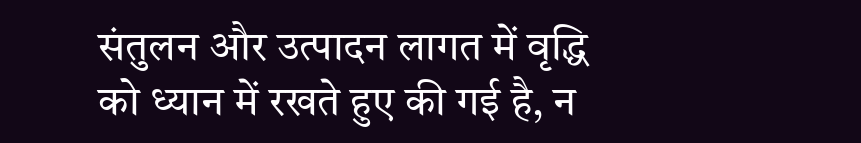संतुलन और उत्पादन लागत में वृद्धि को ध्यान में रखते हुए की गई है, न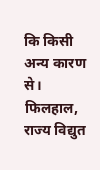कि किसी अन्य कारण से। फिलहाल, राज्य विद्युत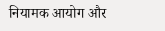नियामक आयोग और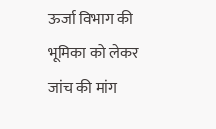ऊर्जा विभाग की भूमिका को लेकर जांच की मांग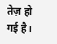तेज़ हो गई है।